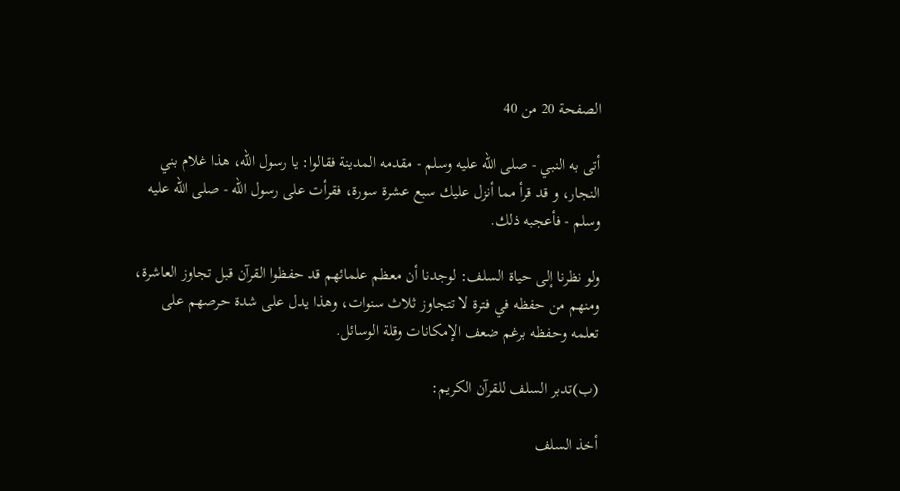الصفحة 20 من 40

أتى به النبي - صلى الله عليه وسلم - مقدمه المدينة فقالوا: يا رسول الله، هذا غلام بني النجار، و قد قرأ مما أنزل عليك سبع عشرة سورة، فقرأت على رسول الله - صلى الله عليه وسلم - فأعجبه ذلك.

ولو نظرنا إلى حياة السلف: لوجدنا أن معظم علمائهم قد حفظوا القرآن قبل تجاوز العاشرة، ومنهم من حفظه في فترة لا تتجاوز ثلاث سنوات، وهذا يدل على شدة حرصهم على تعلمه وحفظه برغم ضعف الإمكانات وقلة الوسائل.

(ب)تدبر السلف للقرآن الكريم:

أخذ السلف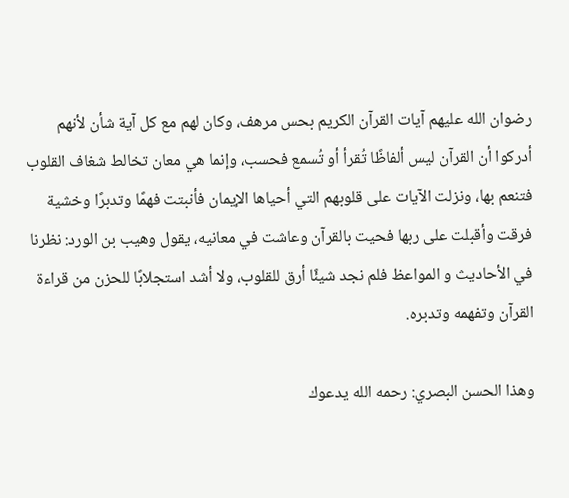رضوان الله عليهم آيات القرآن الكريم بحس مرهف، وكان لهم مع كل آية شأن لأنهم أدركوا أن القرآن ليس ألفاظًا تُقرأ أو تُسمع فحسب، وإنما هي معان تخالط شغاف القلوب فتنعم بها، ونزلت الآيات على قلوبهم التي أحياها الإيمان فأنبتت فهمًا وتدبرًا وخشية فرقت وأقبلت على ربها فحيت بالقرآن وعاشت في معانيه، يقول وهيب بن الورد: نظرنا في الأحاديث و المواعظ فلم نجد شيئًا أرق للقلوب، ولا أشد استجلابًا للحزن من قراءة القرآن وتفهمه وتدبره.

وهذا الحسن البصري: رحمه الله يدعوك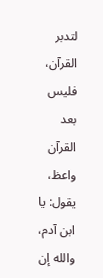لتدبر القرآن، فليس بعد القرآن واعظ، يقول: يا ابن آدم، والله إن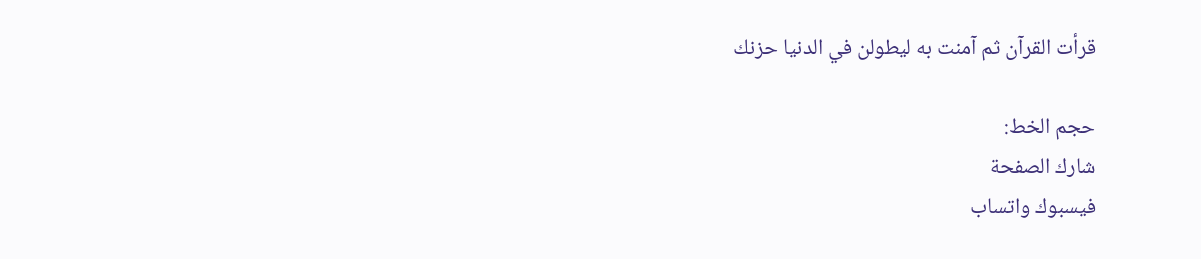قرأت القرآن ثم آمنت به ليطولن في الدنيا حزنك

حجم الخط:
شارك الصفحة
فيسبوك واتساب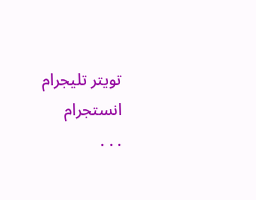تويتر تليجرام انستجرام
. . .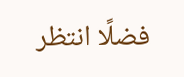فضلًا انتظر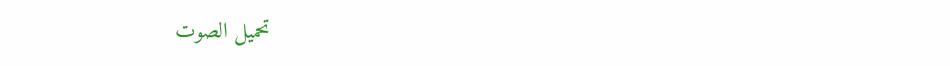تحميل الصوت